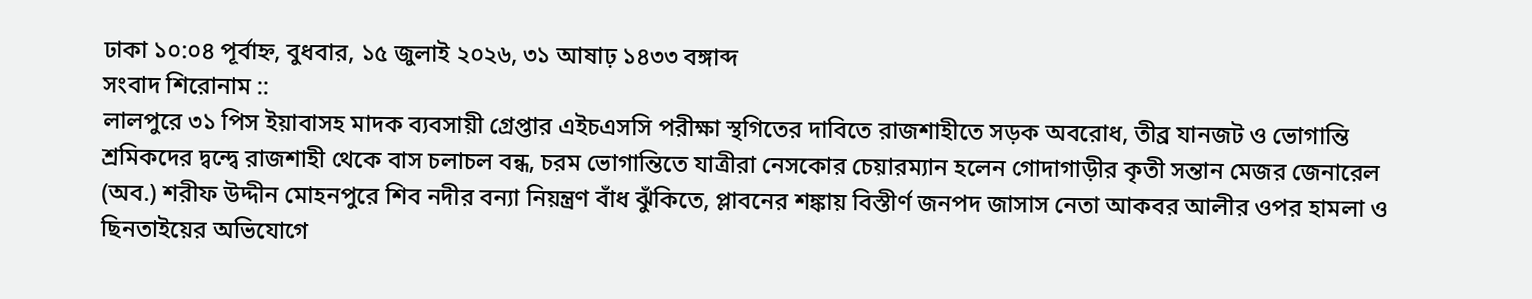ঢাকা ১০:০৪ পূর্বাহ্ন, বুধবার, ১৫ জুলাই ২০২৬, ৩১ আষাঢ় ১৪৩৩ বঙ্গাব্দ
সংবাদ শিরোনাম ::
লালপুরে ৩১ পিস ইয়াবাসহ মাদক ব্যবসায়ী গ্রেপ্তার এইচএসসি পরীক্ষা স্থগিতের দাবিতে রাজশাহীতে সড়ক অবরোধ, তীব্র যানজট ও ভোগান্তি শ্রমিকদের দ্বন্দ্বে রাজশাহী থেকে বাস চলাচল বন্ধ, চরম ভোগান্তিতে যাত্রীরা নেসকোর চেয়ারম্যান হলেন গোদাগাড়ীর কৃতী সন্তান মেজর জেনারেল (অব.) শরীফ উদ্দীন মোহনপুরে শিব নদীর বন্যা নিয়ন্ত্রণ বাঁধ ঝুঁকিতে, প্লাবনের শঙ্কায় বিস্তীর্ণ জনপদ জাসাস নেতা আকবর আলীর ওপর হামলা ও ছিনতাইয়ের অভিযোগে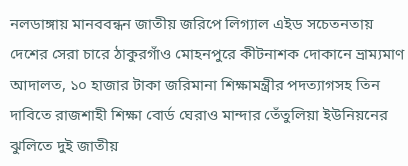নলডাঙ্গায় মানববন্ধন জাতীয় জরিপে লিগ্যাল এইড সচেতনতায় দেশের সেরা চারে ঠাকুরগাঁও মোহনপুরে কীটনাশক দোকানে ভ্রাম্যমাণ আদালত, ১০ হাজার টাকা জরিমানা শিক্ষামন্ত্রীর পদত্যাগসহ তিন দাবিতে রাজশাহী শিক্ষা বোর্ড ঘেরাও মান্দার তেঁতুলিয়া ইউনিয়নের ঝুলিতে দুই জাতীয়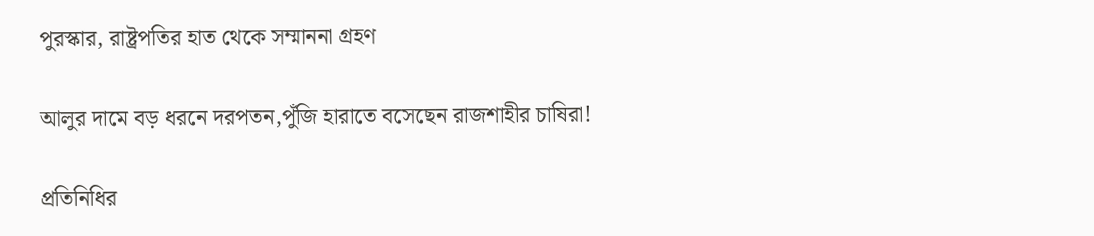পুরস্কার, রাষ্ট্রপতির হাত থেকে সম্মাননা গ্রহণ

আলুর দামে বড় ধরনে দরপতন,পুঁজি হারাতে বসেছেন রাজশাহীর চাষিরা!

প্রতিনিধির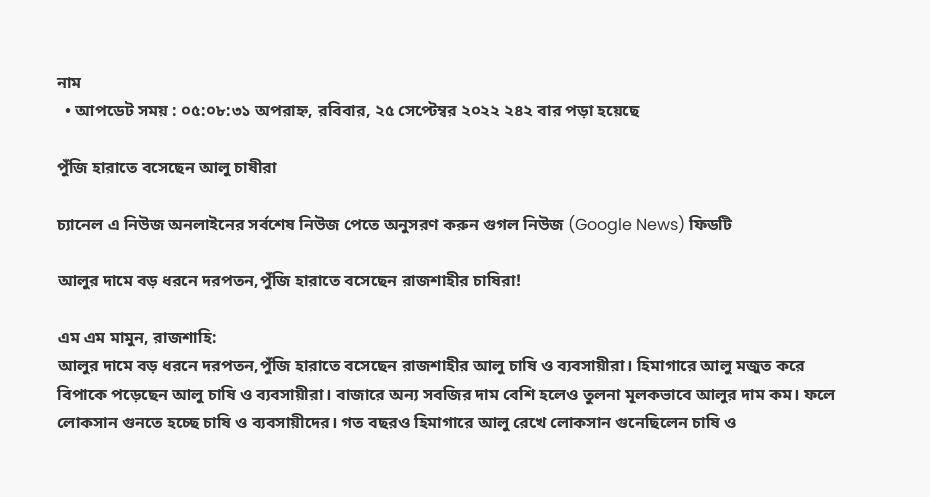নাম
  • আপডেট সময় : ০৫:০৮:৩১ অপরাহ্ন, রবিবার, ২৫ সেপ্টেম্বর ২০২২ ২৪২ বার পড়া হয়েছে

পুঁজি হারাতে বসেছেন আলু চাষীরা

চ্যানেল এ নিউজ অনলাইনের সর্বশেষ নিউজ পেতে অনুসরণ করুন গুগল নিউজ (Google News) ফিডটি

আলুর দামে বড় ধরনে দরপতন,পুঁজি হারাতে বসেছেন রাজশাহীর চাষিরা!

এম এম মামুন, রাজশাহি:
আলুর দামে বড় ধরনে দরপতন,পুঁজি হারাতে বসেছেন রাজশাহীর আলু চাষি ও ব্যবসায়ীরা। হিমাগারে আলু মজুত করে বিপাকে পড়েছেন আলু চাষি ও ব্যবসায়ীরা। বাজারে অন্য সবজির দাম বেশি হলেও তুলনা মূলকভাবে আলুর দাম কম। ফলে লোকসান গুনতে হচ্ছে চাষি ও ব্যবসায়ীদের। গত বছরও হিমাগারে আলু রেখে লোকসান গুনেছিলেন চাষি ও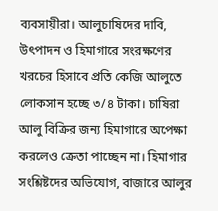ব্যবসায়ীরা। আলুচাষিদের দাবি, উৎপাদন ও হিমাগারে সংরক্ষণের খরচের হিসাবে প্রতি কেজি আলুতে লোকসান হচ্ছে ৩/৪ টাকা। চাষিরা আলু বিক্রির জন্য হিমাগারে অপেক্ষা করলেও ক্রেতা পাচ্ছেন না। হিমাগার সংশ্লিষ্টদের অভিযোগ, বাজারে আলুর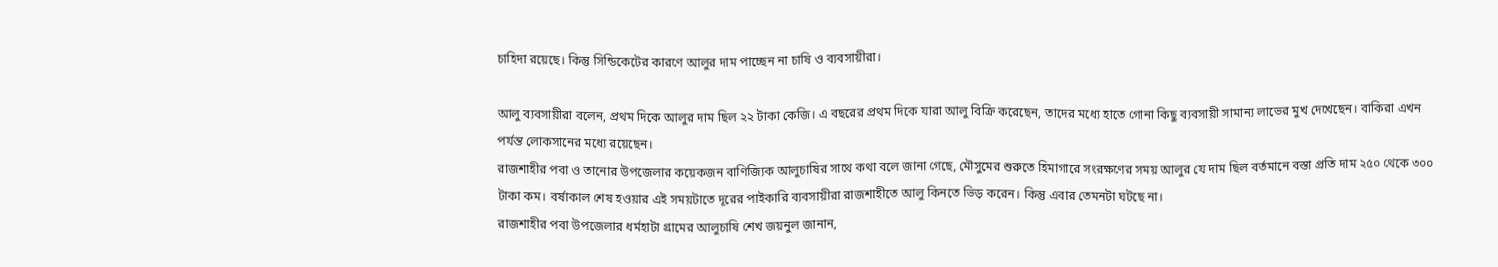চাহিদা রয়েছে। কিন্তু সিন্ডিকেটের কারণে আলুর দাম পাচ্ছেন না চাষি ও ব্যবসায়ীরা।

আলু ব্যবসায়ীরা বলেন, প্রথম দিকে আলুর দাম ছিল ২২ টাকা কেজি। এ বছরের প্রথম দিকে যারা আলু বিক্রি করেছেন, তাদের মধ্যে হাতে গোনা কিছু ব্যবসায়ী সামান্য লাভের মুখ দেখেছেন। বাকিরা এখন পর্যন্ত লোকসানের মধ্যে রয়েছেন।
রাজশাহীর পবা ও তানোর উপজেলার কয়েকজন বাণিজ্যিক আলুচাষির সাথে কথা বলে জানা গেছে, মৌসুমের শুরুতে হিমাগারে সংরক্ষণের সময় আলুর যে দাম ছিল বর্তমানে বস্তা প্রতি দাম ২৫০ থেকে ৩০০ টাকা কম। বর্ষাকাল শেষ হওয়ার এই সময়টাতে দূরের পাইকারি ব্যবসায়ীরা রাজশাহীতে আলু কিনতে ভিড় করেন। কিন্তু এবার তেমনটা ঘটছে না।
রাজশাহীর পবা উপজেলার ধর্মহাটা গ্রামের আলুচাষি শেখ জয়নুল জানান,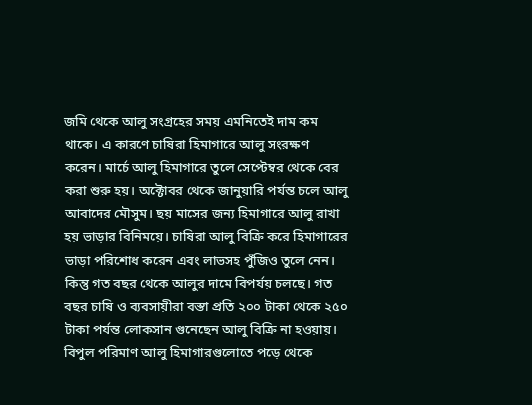জমি থেকে আলু সংগ্রহের সময় এমনিতেই দাম কম থাকে। এ কারণে চাষিরা হিমাগারে আলু সংরক্ষণ করেন। মার্চে আলু হিমাগারে তুলে সেপ্টেম্বর থেকে বের করা শুরু হয়। অক্টোবর থেকে জানুয়ারি পর্যন্ত চলে আলু আবাদের মৌসুম। ছয় মাসের জন্য হিমাগারে আলু রাখা হয় ভাড়ার বিনিময়ে। চাষিরা আলু বিক্রি করে হিমাগারের ভাড়া পরিশোধ করেন এবং লাভসহ পুঁজিও তুলে নেন। কিন্তু গত বছর থেকে আলুর দামে বিপর্যয় চলছে। গত বছর চাষি ও ব্যবসায়ীরা বস্তা প্রতি ২০০ টাকা থেকে ২৫০ টাকা পর্যন্ত লোকসান গুনেছেন আলু বিক্রি না হওয়ায়। বিপুল পরিমাণ আলু হিমাগারগুলোতে পড়ে থেকে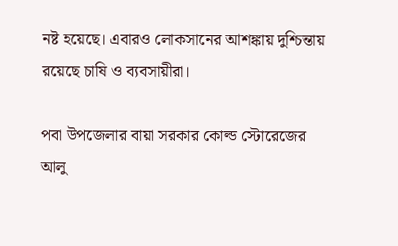নষ্ট হয়েছে। এবারও লোকসানের আশঙ্কায় দুশ্চিন্তায় রয়েছে চাষি ও ব্যবসায়ীরা।

পবা উপজেলার বায়া সরকার কোল্ড স্টোরেজের আলু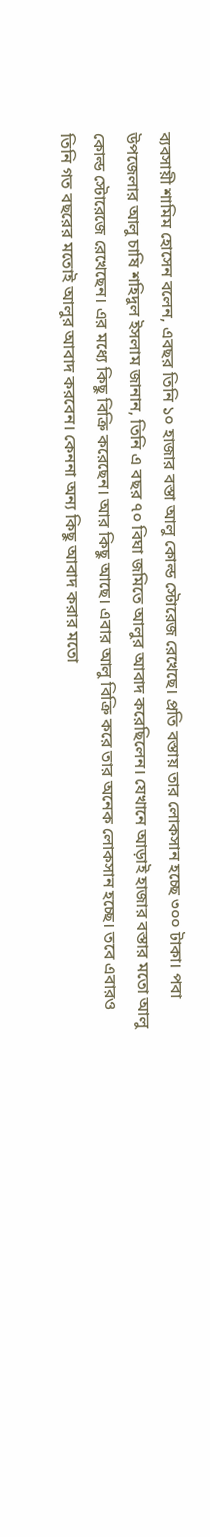ব্যবসায়ী শামিম হোসেন বলেন, এবছর তিনি ১০ হাজার বস্তা আলু কোল্ড স্টোরেজ রেখেছে। প্রতি বস্তায় তার লোকসান হচ্ছে ৩০০ টাকা। পবা উপজেলার আলু চাষি শহিদুল ইসলাম জানান, তিনি এ বছর ৭০ বিঘা জমিতে আলুর আবাদ করেছিলেন। যেখানে আড়াই হাজার বস্তার মতো আলু কোল্ড স্টোরেজে রেখেছেন। এর মধ্যে কিছু বিক্রি করেছেন। আর কিছু আছে। এবার আলু বিক্রি করে তার অনেক লোকসান হচ্ছে। তবে এবারও তিনি গত বছরের মতোই আলুর আবাদ করবেন। কেননা অন্য কিছু আবাদ করার মতো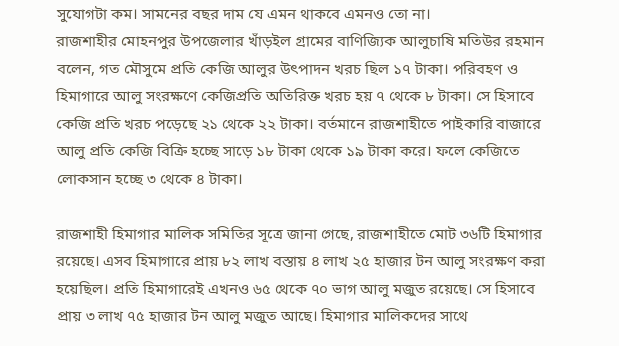সুযোগটা কম। সামনের বছর দাম যে এমন থাকবে এমনও তো না।
রাজশাহীর মোহনপুর উপজেলার খাঁড়ইল গ্রামের বাণিজ্যিক আলুচাষি মতিউর রহমান বলেন, গত মৌসুমে প্রতি কেজি আলুর উৎপাদন খরচ ছিল ১৭ টাকা। পরিবহণ ও হিমাগারে আলু সংরক্ষণে কেজিপ্রতি অতিরিক্ত খরচ হয় ৭ থেকে ৮ টাকা। সে হিসাবে কেজি প্রতি খরচ পড়েছে ২১ থেকে ২২ টাকা। বর্তমানে রাজশাহীতে পাইকারি বাজারে আলু প্রতি কেজি বিক্রি হচ্ছে সাড়ে ১৮ টাকা থেকে ১৯ টাকা করে। ফলে কেজিতে লোকসান হচ্ছে ৩ থেকে ৪ টাকা।

রাজশাহী হিমাগার মালিক সমিতির সূত্রে জানা গেছে, রাজশাহীতে মোট ৩৬টি হিমাগার রয়েছে। এসব হিমাগারে প্রায় ৮২ লাখ বস্তায় ৪ লাখ ২৫ হাজার টন আলু সংরক্ষণ করা হয়েছিল। প্রতি হিমাগারেই এখনও ৬৫ থেকে ৭০ ভাগ আলু মজুত রয়েছে। সে হিসাবে প্রায় ৩ লাখ ৭৫ হাজার টন আলু মজুত আছে। হিমাগার মালিকদের সাথে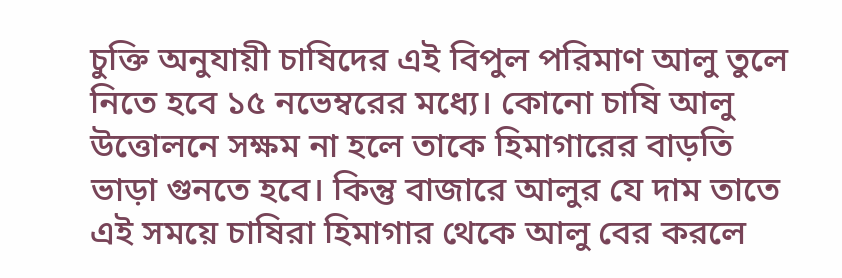চুক্তি অনুযায়ী চাষিদের এই বিপুল পরিমাণ আলু তুলে নিতে হবে ১৫ নভেম্বরের মধ্যে। কোনো চাষি আলু উত্তোলনে সক্ষম না হলে তাকে হিমাগারের বাড়তি ভাড়া গুনতে হবে। কিন্তু বাজারে আলুর যে দাম তাতে এই সময়ে চাষিরা হিমাগার থেকে আলু বের করলে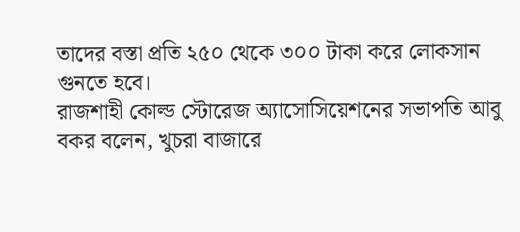তাদের বস্তা প্রতি ২৫০ থেকে ৩০০ টাকা করে লোকসান গুনতে হবে।
রাজশাহী কোল্ড স্টোরেজ অ্যাসোসিয়েশনের সভাপতি আবু বকর বলেন, খুচরা বাজারে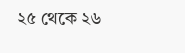২৫ থেকে ২৬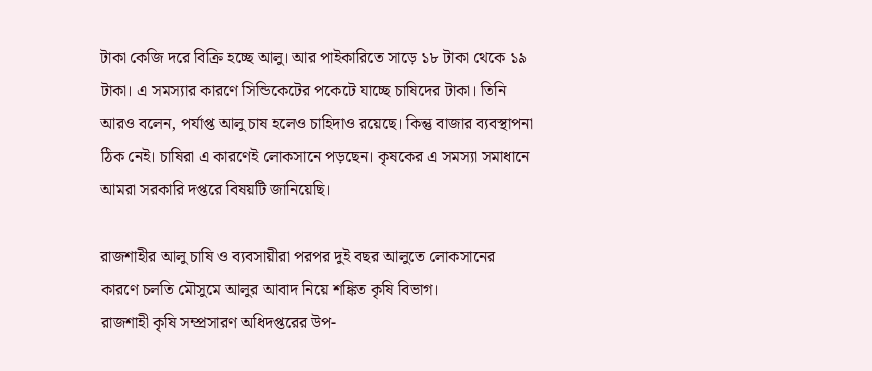টাকা কেজি দরে বিক্রি হচ্ছে আলু। আর পাইকারিতে সাড়ে ১৮ টাকা থেকে ১৯ টাকা। এ সমস্যার কারণে সিন্ডিকেটের পকেটে যাচ্ছে চাষিদের টাকা। তিনি আরও বলেন, পর্যাপ্ত আলু চাষ হলেও চাহিদাও রয়েছে। কিন্তু বাজার ব্যবস্থাপনা ঠিক নেই। চাষিরা এ কারণেই লোকসানে পড়ছেন। কৃষকের এ সমস্যা সমাধানে আমরা সরকারি দপ্তরে বিষয়টি জানিয়েছি।

রাজশাহীর আলু চাষি ও ব্যবসায়ীরা পরপর দুই বছর আলুতে লোকসানের কারণে চলতি মৌসুমে আলুর আবাদ নিয়ে শঙ্কিত কৃষি বিভাগ।
রাজশাহী কৃষি সম্প্রসারণ অধিদপ্তরের উপ-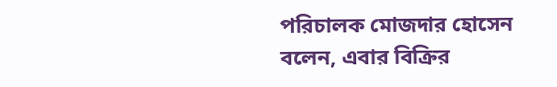পরিচালক মোজদার হোসেন বলেন, এবার বিক্রির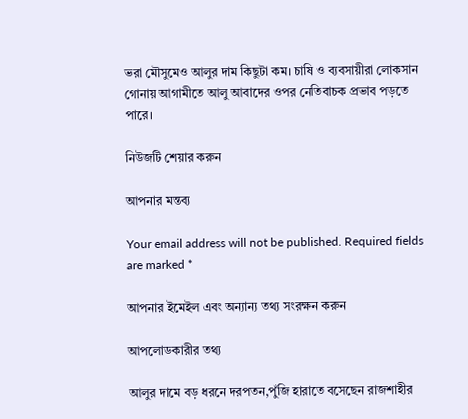ভরা মৌসুমেও আলুর দাম কিছুটা কম। চাষি ও ব্যবসায়ীরা লোকসান গোনায় আগামীতে আলু আবাদের ওপর নেতিবাচক প্রভাব পড়তে পারে।

নিউজটি শেয়ার করুন

আপনার মন্তব্য

Your email address will not be published. Required fields are marked *

আপনার ইমেইল এবং অন্যান্য তথ্য সংরক্ষন করুন

আপলোডকারীর তথ্য

আলুর দামে বড় ধরনে দরপতন,পুঁজি হারাতে বসেছেন রাজশাহীর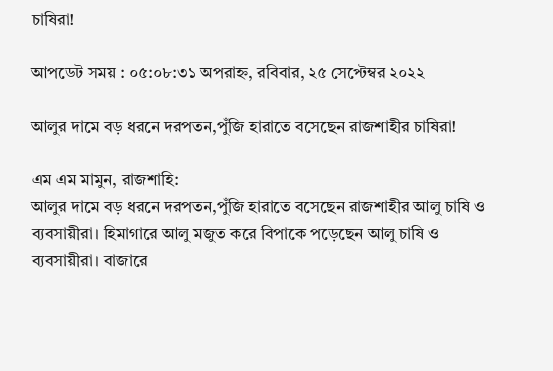চাষিরা!

আপডেট সময় : ০৫:০৮:৩১ অপরাহ্ন, রবিবার, ২৫ সেপ্টেম্বর ২০২২

আলুর দামে বড় ধরনে দরপতন,পুঁজি হারাতে বসেছেন রাজশাহীর চাষিরা!

এম এম মামুন, রাজশাহি:
আলুর দামে বড় ধরনে দরপতন,পুঁজি হারাতে বসেছেন রাজশাহীর আলু চাষি ও ব্যবসায়ীরা। হিমাগারে আলু মজুত করে বিপাকে পড়েছেন আলু চাষি ও ব্যবসায়ীরা। বাজারে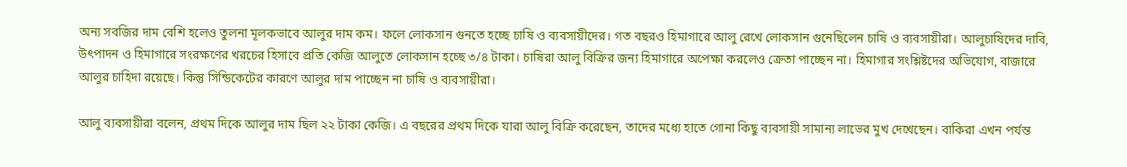অন্য সবজির দাম বেশি হলেও তুলনা মূলকভাবে আলুর দাম কম। ফলে লোকসান গুনতে হচ্ছে চাষি ও ব্যবসায়ীদের। গত বছরও হিমাগারে আলু রেখে লোকসান গুনেছিলেন চাষি ও ব্যবসায়ীরা। আলুচাষিদের দাবি, উৎপাদন ও হিমাগারে সংরক্ষণের খরচের হিসাবে প্রতি কেজি আলুতে লোকসান হচ্ছে ৩/৪ টাকা। চাষিরা আলু বিক্রির জন্য হিমাগারে অপেক্ষা করলেও ক্রেতা পাচ্ছেন না। হিমাগার সংশ্লিষ্টদের অভিযোগ, বাজারে আলুর চাহিদা রয়েছে। কিন্তু সিন্ডিকেটের কারণে আলুর দাম পাচ্ছেন না চাষি ও ব্যবসায়ীরা।

আলু ব্যবসায়ীরা বলেন, প্রথম দিকে আলুর দাম ছিল ২২ টাকা কেজি। এ বছরের প্রথম দিকে যারা আলু বিক্রি করেছেন, তাদের মধ্যে হাতে গোনা কিছু ব্যবসায়ী সামান্য লাভের মুখ দেখেছেন। বাকিরা এখন পর্যন্ত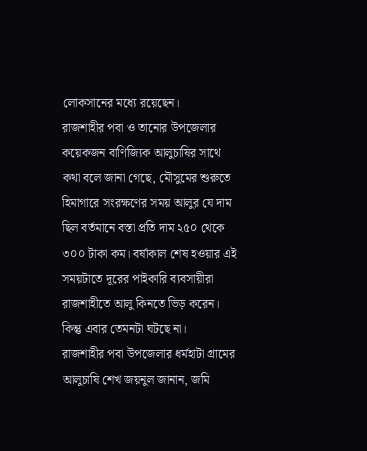লোকসানের মধ্যে রয়েছেন।
রাজশাহীর পবা ও তানোর উপজেলার কয়েকজন বাণিজ্যিক আলুচাষির সাথে কথা বলে জানা গেছে, মৌসুমের শুরুতে হিমাগারে সংরক্ষণের সময় আলুর যে দাম ছিল বর্তমানে বস্তা প্রতি দাম ২৫০ থেকে ৩০০ টাকা কম। বর্ষাকাল শেষ হওয়ার এই সময়টাতে দূরের পাইকারি ব্যবসায়ীরা রাজশাহীতে আলু কিনতে ভিড় করেন। কিন্তু এবার তেমনটা ঘটছে না।
রাজশাহীর পবা উপজেলার ধর্মহাটা গ্রামের আলুচাষি শেখ জয়নুল জানান, জমি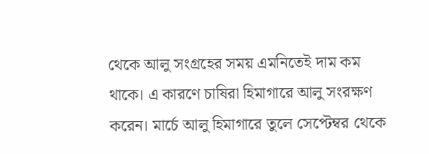থেকে আলু সংগ্রহের সময় এমনিতেই দাম কম থাকে। এ কারণে চাষিরা হিমাগারে আলু সংরক্ষণ করেন। মার্চে আলু হিমাগারে তুলে সেপ্টেম্বর থেকে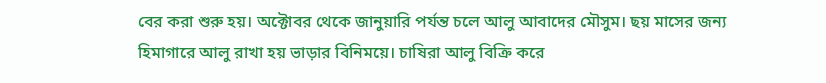বের করা শুরু হয়। অক্টোবর থেকে জানুয়ারি পর্যন্ত চলে আলু আবাদের মৌসুম। ছয় মাসের জন্য হিমাগারে আলু রাখা হয় ভাড়ার বিনিময়ে। চাষিরা আলু বিক্রি করে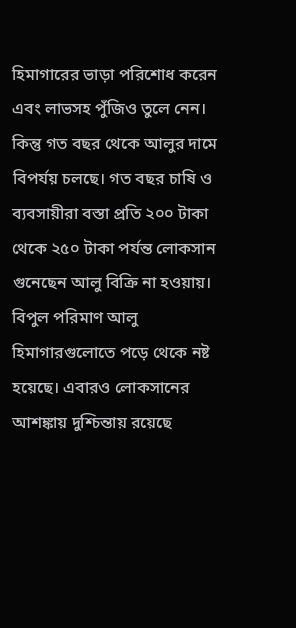হিমাগারের ভাড়া পরিশোধ করেন এবং লাভসহ পুঁজিও তুলে নেন। কিন্তু গত বছর থেকে আলুর দামে বিপর্যয় চলছে। গত বছর চাষি ও ব্যবসায়ীরা বস্তা প্রতি ২০০ টাকা থেকে ২৫০ টাকা পর্যন্ত লোকসান গুনেছেন আলু বিক্রি না হওয়ায়। বিপুল পরিমাণ আলু হিমাগারগুলোতে পড়ে থেকে নষ্ট হয়েছে। এবারও লোকসানের আশঙ্কায় দুশ্চিন্তায় রয়েছে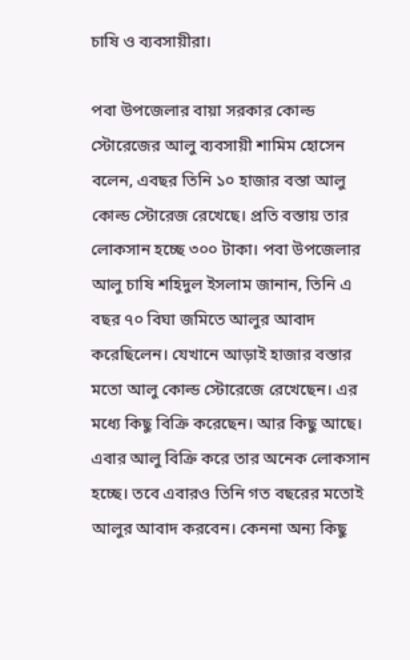চাষি ও ব্যবসায়ীরা।

পবা উপজেলার বায়া সরকার কোল্ড স্টোরেজের আলু ব্যবসায়ী শামিম হোসেন বলেন, এবছর তিনি ১০ হাজার বস্তা আলু কোল্ড স্টোরেজ রেখেছে। প্রতি বস্তায় তার লোকসান হচ্ছে ৩০০ টাকা। পবা উপজেলার আলু চাষি শহিদুল ইসলাম জানান, তিনি এ বছর ৭০ বিঘা জমিতে আলুর আবাদ করেছিলেন। যেখানে আড়াই হাজার বস্তার মতো আলু কোল্ড স্টোরেজে রেখেছেন। এর মধ্যে কিছু বিক্রি করেছেন। আর কিছু আছে। এবার আলু বিক্রি করে তার অনেক লোকসান হচ্ছে। তবে এবারও তিনি গত বছরের মতোই আলুর আবাদ করবেন। কেননা অন্য কিছু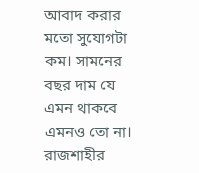আবাদ করার মতো সুযোগটা কম। সামনের বছর দাম যে এমন থাকবে এমনও তো না।
রাজশাহীর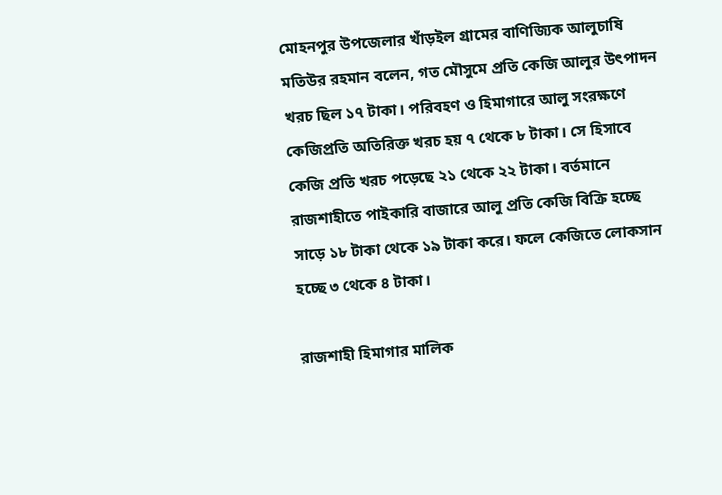মোহনপুর উপজেলার খাঁড়ইল গ্রামের বাণিজ্যিক আলুচাষি মতিউর রহমান বলেন, গত মৌসুমে প্রতি কেজি আলুর উৎপাদন খরচ ছিল ১৭ টাকা। পরিবহণ ও হিমাগারে আলু সংরক্ষণে কেজিপ্রতি অতিরিক্ত খরচ হয় ৭ থেকে ৮ টাকা। সে হিসাবে কেজি প্রতি খরচ পড়েছে ২১ থেকে ২২ টাকা। বর্তমানে রাজশাহীতে পাইকারি বাজারে আলু প্রতি কেজি বিক্রি হচ্ছে সাড়ে ১৮ টাকা থেকে ১৯ টাকা করে। ফলে কেজিতে লোকসান হচ্ছে ৩ থেকে ৪ টাকা।

রাজশাহী হিমাগার মালিক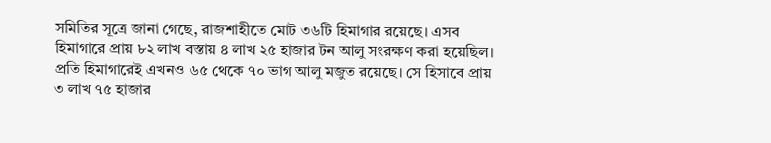সমিতির সূত্রে জানা গেছে, রাজশাহীতে মোট ৩৬টি হিমাগার রয়েছে। এসব হিমাগারে প্রায় ৮২ লাখ বস্তায় ৪ লাখ ২৫ হাজার টন আলু সংরক্ষণ করা হয়েছিল। প্রতি হিমাগারেই এখনও ৬৫ থেকে ৭০ ভাগ আলু মজুত রয়েছে। সে হিসাবে প্রায় ৩ লাখ ৭৫ হাজার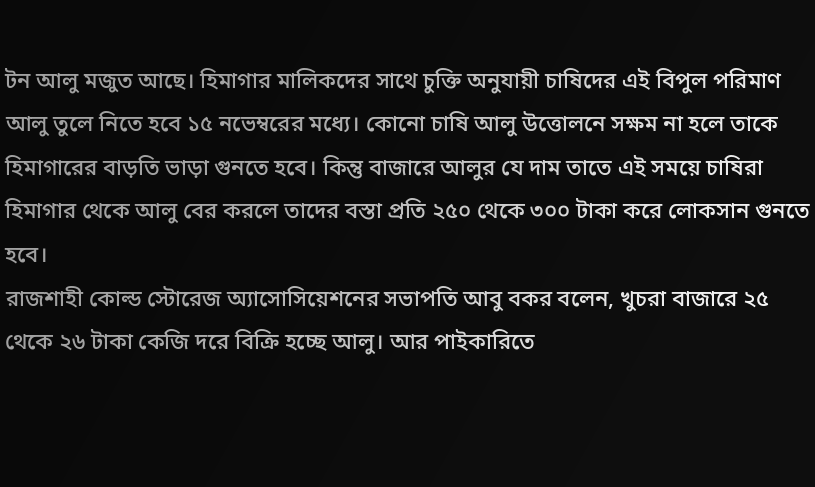টন আলু মজুত আছে। হিমাগার মালিকদের সাথে চুক্তি অনুযায়ী চাষিদের এই বিপুল পরিমাণ আলু তুলে নিতে হবে ১৫ নভেম্বরের মধ্যে। কোনো চাষি আলু উত্তোলনে সক্ষম না হলে তাকে হিমাগারের বাড়তি ভাড়া গুনতে হবে। কিন্তু বাজারে আলুর যে দাম তাতে এই সময়ে চাষিরা হিমাগার থেকে আলু বের করলে তাদের বস্তা প্রতি ২৫০ থেকে ৩০০ টাকা করে লোকসান গুনতে হবে।
রাজশাহী কোল্ড স্টোরেজ অ্যাসোসিয়েশনের সভাপতি আবু বকর বলেন, খুচরা বাজারে ২৫ থেকে ২৬ টাকা কেজি দরে বিক্রি হচ্ছে আলু। আর পাইকারিতে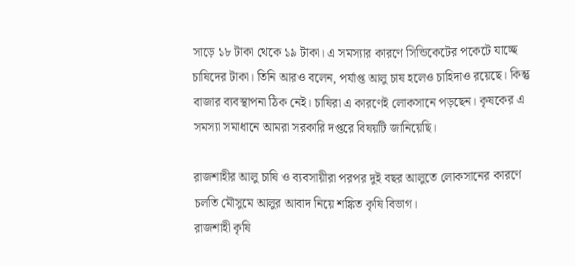সাড়ে ১৮ টাকা থেকে ১৯ টাকা। এ সমস্যার কারণে সিন্ডিকেটের পকেটে যাচ্ছে চাষিদের টাকা। তিনি আরও বলেন, পর্যাপ্ত আলু চাষ হলেও চাহিদাও রয়েছে। কিন্তু বাজার ব্যবস্থাপনা ঠিক নেই। চাষিরা এ কারণেই লোকসানে পড়ছেন। কৃষকের এ সমস্যা সমাধানে আমরা সরকারি দপ্তরে বিষয়টি জানিয়েছি।

রাজশাহীর আলু চাষি ও ব্যবসায়ীরা পরপর দুই বছর আলুতে লোকসানের কারণে চলতি মৌসুমে আলুর আবাদ নিয়ে শঙ্কিত কৃষি বিভাগ।
রাজশাহী কৃষি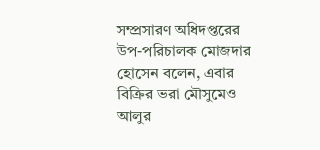সম্প্রসারণ অধিদপ্তরের উপ-পরিচালক মোজদার হোসেন বলেন, এবার বিক্রির ভরা মৌসুমেও আলুর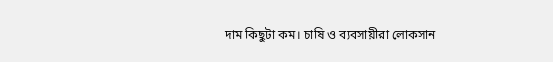দাম কিছুটা কম। চাষি ও ব্যবসায়ীরা লোকসান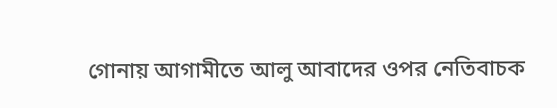গোনায় আগামীতে আলু আবাদের ওপর নেতিবাচক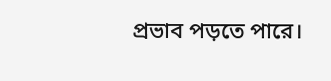প্রভাব পড়তে পারে।